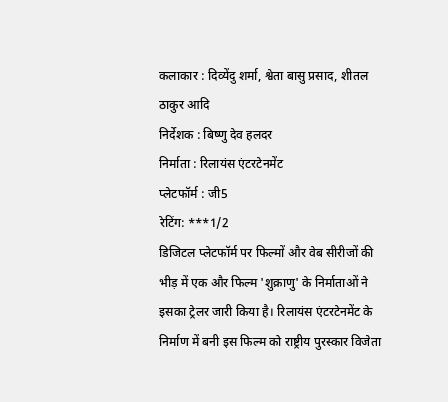कलाकार : दिव्येंदु शर्मा, श्वेता बासु प्रसाद, शीतल ठाकुर आदि
निर्देशक : बिष्णु देव हलदर
निर्माता : रिलायंस एंटरटेनमेंट
प्लेटफॉर्म : जी5
रेटिंग: ***1/2
डिजिटल प्लेटफॉर्म पर फिल्मों और वेब सीरीजों की भीड़ में एक और फिल्म 'शुक्राणु' के निर्माताओं ने इसका ट्रेलर जारी किया है। रिलायंस एंटरटेनमेंट के निर्माण में बनी इस फिल्म को राष्ट्रीय पुरस्कार विजेता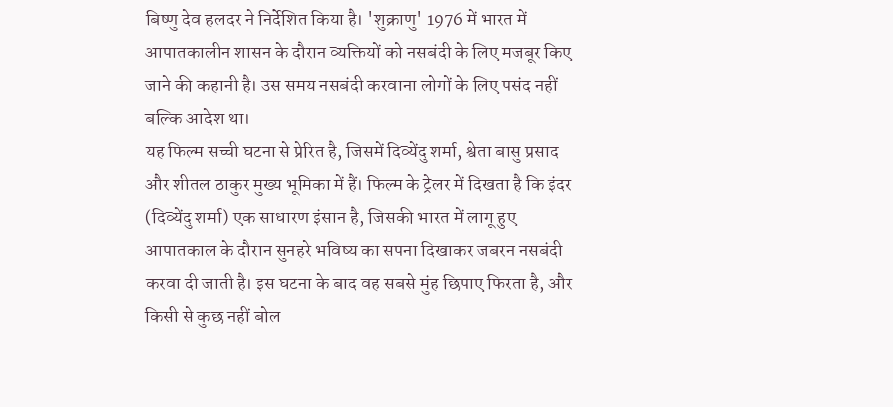बिष्णु देव हलदर ने निर्देशित किया है। 'शुक्राणु' 1976 में भारत में आपातकालीन शासन के दौरान व्यक्तियों को नसबंदी के लिए मजबूर किए जाने की कहानी है। उस समय नसबंदी करवाना लोगों के लिए पसंद नहीं बल्कि आदेश था।
यह फिल्म सच्ची घटना से प्रेरित है, जिसमें दिव्येंदु शर्मा, श्वेता बासु प्रसाद और शीतल ठाकुर मुख्य भूमिका में हैं। फिल्म के ट्रेलर में दिखता है कि इंदर (दिव्येंदु शर्मा) एक साधारण इंसान है, जिसकी भारत में लागू हुए आपातकाल के दौरान सुनहरे भविष्य का सपना दिखाकर जबरन नसबंदी करवा दी जाती है। इस घटना के बाद वह सबसे मुंह छिपाए फिरता है, और किसी से कुछ नहीं बोल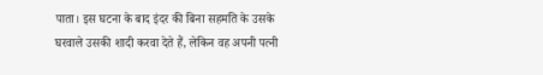पाता। इस घटना के बाद इंदर की बिना सहमति के उसके घरवाले उसकी शादी करवा देते हैं, लेकिन वह अपनी पत्नी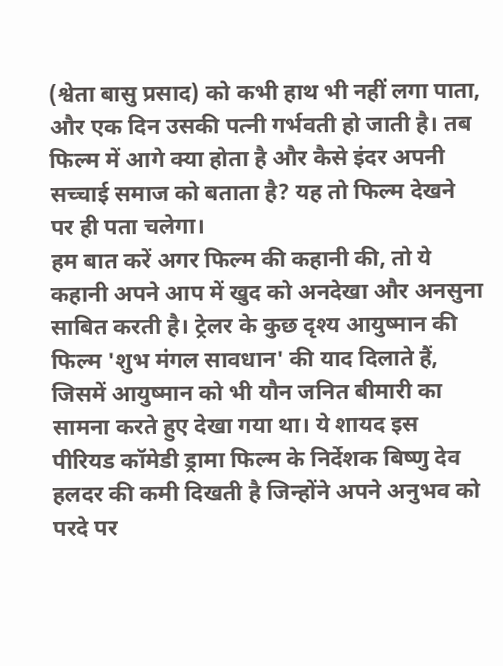(श्वेता बासु प्रसाद) को कभी हाथ भी नहीं लगा पाता, और एक दिन उसकी पत्नी गर्भवती हो जाती है। तब फिल्म में आगे क्या होता है और कैसे इंदर अपनी सच्चाई समाज को बताता है? यह तो फिल्म देखने पर ही पता चलेगा।
हम बात करें अगर फिल्म की कहानी की, तो ये कहानी अपने आप में खुद को अनदेखा और अनसुना साबित करती है। ट्रेलर के कुछ दृश्य आयुष्मान की फिल्म 'शुभ मंगल सावधान' की याद दिलाते हैं, जिसमें आयुष्मान को भी यौन जनित बीमारी का सामना करते हुए देखा गया था। ये शायद इस पीरियड कॉमेडी ड्रामा फिल्म के निर्देशक बिष्णु देव हलदर की कमी दिखती है जिन्होंने अपने अनुभव को परदे पर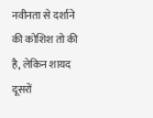नवीनता से दर्शाने की कोशिश तो की है, लेकिन शायद दूसरों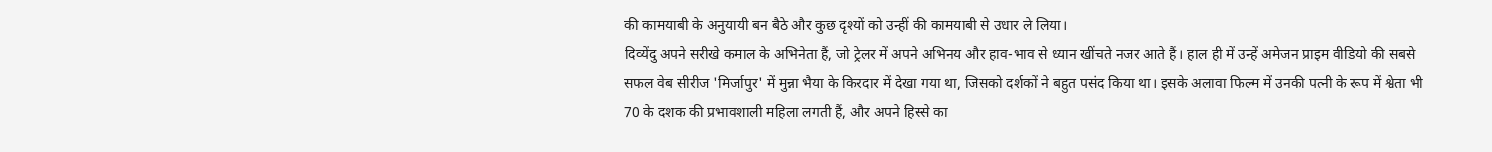की कामयाबी के अनुयायी बन बैठे और कुछ दृश्यों को उन्हीं की कामयाबी से उधार ले लिया।
दिव्येंदु अपने सरीखे कमाल के अभिनेता हैं, जो ट्रेलर में अपने अभिनय और हाव-भाव से ध्यान खींचते नजर आते हैं। हाल ही में उन्हें अमेजन प्राइम वीडियो की सबसे सफल वेब सीरीज 'मिर्जापुर' में मुन्ना भैया के किरदार में देखा गया था, जिसको दर्शकों ने बहुत पसंद किया था। इसके अलावा फिल्म में उनकी पत्नी के रूप में श्वेता भी 70 के दशक की प्रभावशाली महिला लगती हैं, और अपने हिस्से का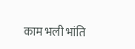काम भली भांति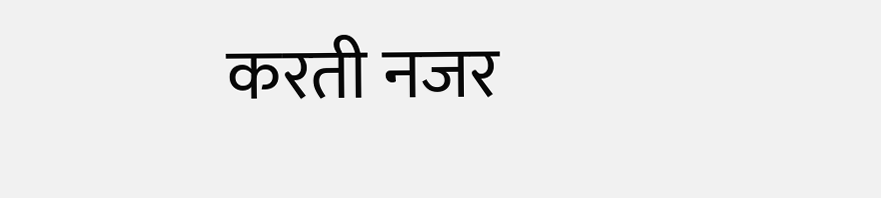करती नजर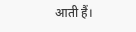आती हैं।